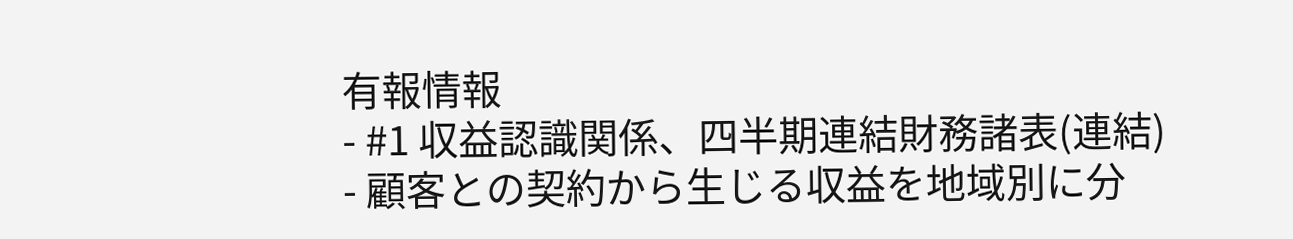有報情報
- #1 収益認識関係、四半期連結財務諸表(連結)
- 顧客との契約から生じる収益を地域別に分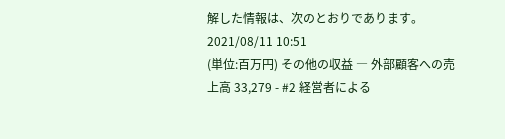解した情報は、次のとおりであります。2021/08/11 10:51
(単位:百万円) その他の収益 ― 外部顧客への売上高 33,279 - #2 経営者による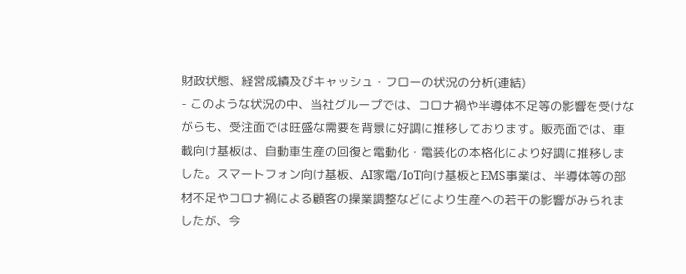財政状態、経営成績及びキャッシュ・フローの状況の分析(連結)
- このような状況の中、当社グループでは、コロナ禍や半導体不足等の影響を受けながらも、受注面では旺盛な需要を背景に好調に推移しております。販売面では、車載向け基板は、自動車生産の回復と電動化・電装化の本格化により好調に推移しました。スマートフォン向け基板、AI家電/IoT向け基板とEMS事業は、半導体等の部材不足やコロナ禍による顧客の操業調整などにより生産への若干の影響がみられましたが、今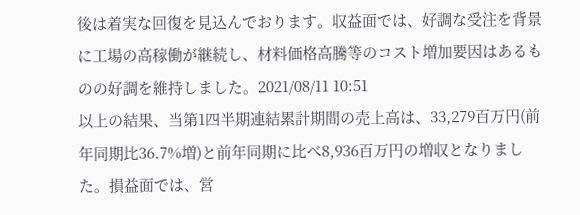後は着実な回復を見込んでおります。収益面では、好調な受注を背景に工場の高稼働が継続し、材料価格高騰等のコスト増加要因はあるものの好調を維持しました。2021/08/11 10:51
以上の結果、当第1四半期連結累計期間の売上高は、33,279百万円(前年同期比36.7%増)と前年同期に比べ8,936百万円の増収となりました。損益面では、営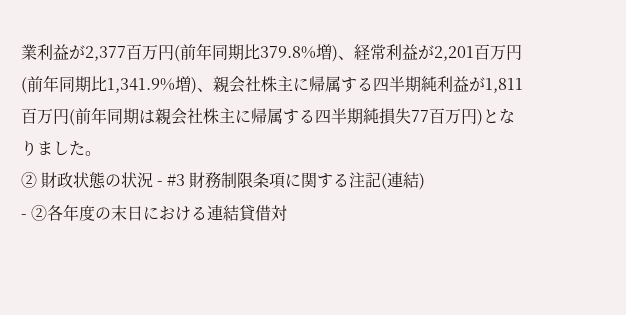業利益が2,377百万円(前年同期比379.8%増)、経常利益が2,201百万円(前年同期比1,341.9%増)、親会社株主に帰属する四半期純利益が1,811百万円(前年同期は親会社株主に帰属する四半期純損失77百万円)となりました。
② 財政状態の状況 - #3 財務制限条項に関する注記(連結)
- ②各年度の末日における連結貸借対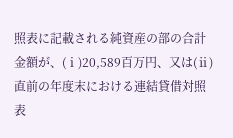照表に記載される純資産の部の合計金額が、(ⅰ)20,589百万円、又は(ⅱ)直前の年度末における連結貸借対照表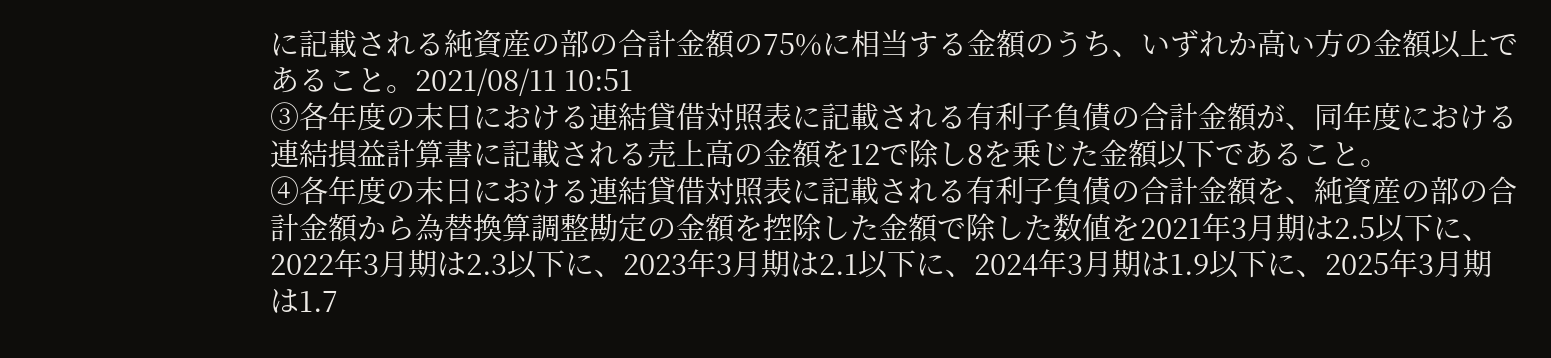に記載される純資産の部の合計金額の75%に相当する金額のうち、いずれか高い方の金額以上であること。2021/08/11 10:51
③各年度の末日における連結貸借対照表に記載される有利子負債の合計金額が、同年度における連結損益計算書に記載される売上高の金額を12で除し8を乗じた金額以下であること。
④各年度の末日における連結貸借対照表に記載される有利子負債の合計金額を、純資産の部の合計金額から為替換算調整勘定の金額を控除した金額で除した数値を2021年3月期は2.5以下に、2022年3月期は2.3以下に、2023年3月期は2.1以下に、2024年3月期は1.9以下に、2025年3月期は1.7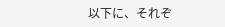以下に、それぞ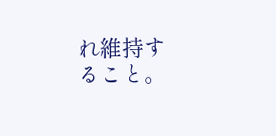れ維持すること。